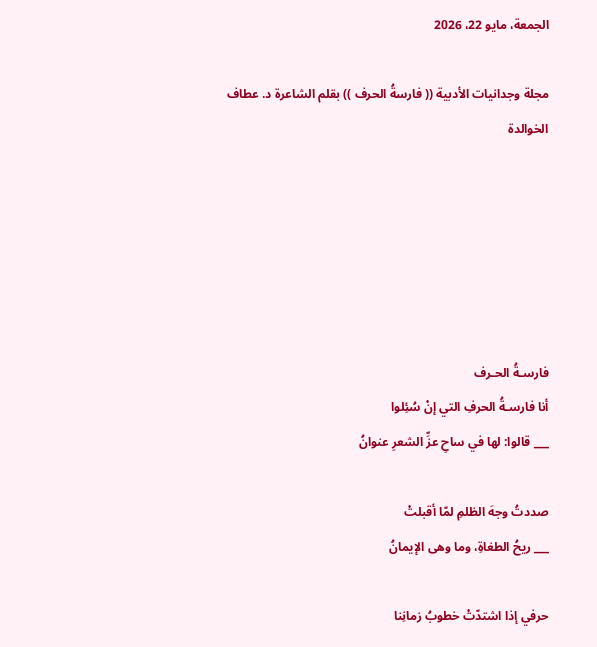الجمعة، مايو 22، 2026

مجلة وجدانيات الأدبية (( فارسةُ الحرف )) بقلم الشاعرة د. عطاف الخوالدة






فارسـةُ الحـرف
أنا فارسـةُ الحرفِ التي إنْ سُئِلوا
___ قالوا: لها في ساحِ عزِّ الشعرِ عنوانُ

صددتُ وجهَ الظلمِ لمّا أقبلتْ
___ ريحُ الطغاةِ، وما وهى الإيمانُ

حرفي إذا اشتدّتْ خطوبُ زمانِنا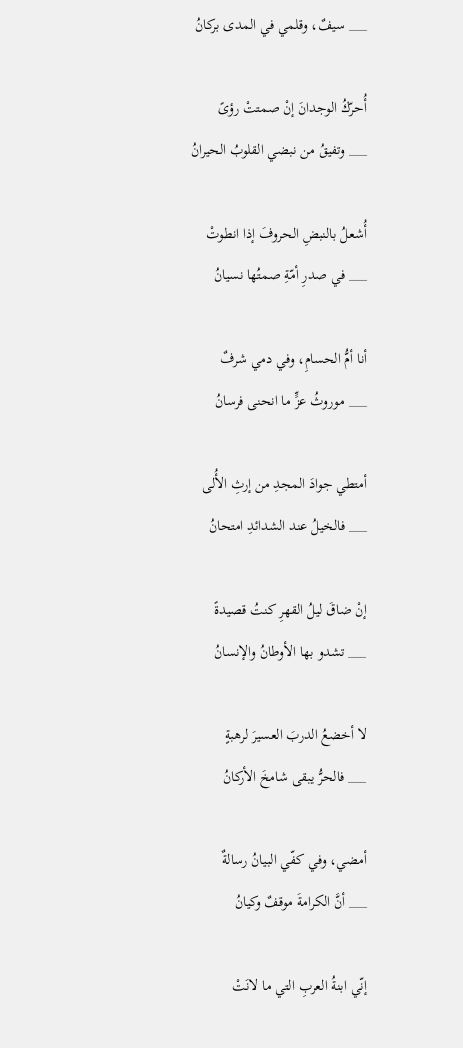___ سيفٌ، وقلمي في المدى بركانُ

أُحرّكُ الوجدانَ إنْ صمتتْ رؤىً
___ وتفيقُ من نبضي القلوبُ الحيرانُ

أُشعلُ بالنبضِ الحروفَ إذا انطوتْ
___ في صدرِ أمّةِ صمتُها نسيانُ

أنا أمُّ الحسامِ، وفي دمي شرفٌ
___ موروثُ عزٍّ ما انحنى فرسانُ

أمتطي جوادَ المجدِ من إرثِ الأُلى
___ فالخيلُ عند الشدائدِ امتحانُ

إنْ ضاقَ ليلُ القهرِ كنتُ قصيدةً
___ تشدو بها الأوطانُ والإنسانُ

لا أخضعُ الدربَ العسيرَ لرهبةٍ
___ فالحرُّ يبقى شامخَ الأركانُ

أمضي، وفي كفّي البيانُ رسالةٌ
___ أنَّ الكرامةَ موقفٌ وكيانُ

إنّي ابنةُ العربِ التي ما لانَتْ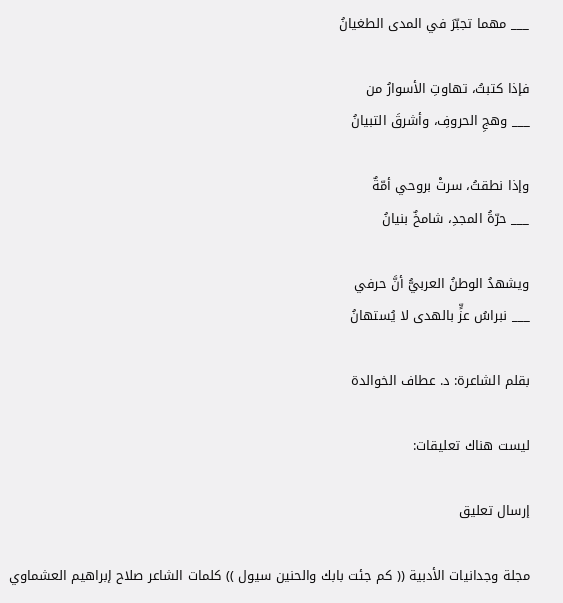___ مهما تجبّرَ في المدى الطغيانُ

فإذا كتبتُ، تهاوتِ الأسوارُ من
___ وهجِ الحروفِ، وأشرقَ التبيانُ

وإذا نطقتُ، سرتْ بروحي أمّةٌ
___ حرّةُ المجدِ، شامخٌ بنيانُ

ويشهدُ الوطنُ العربيُّ أنَّ حرفي
___ نبراسُ عزٍّ بالهدى لا يُستهانُ

بقلم الشاعرة: د. عطاف الخوالدة

ليست هناك تعليقات:

إرسال تعليق

مجلة وجدانيات الأدبية (( كم جئت بابك والحنين سيول )) كلمات الشاعر صلاح إبراهيم العشماوي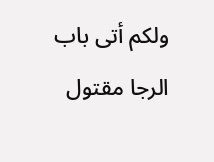ولكم أتى باب الرجا مقتول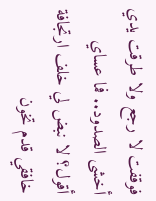فوقفت لا رجع ولا طرقت يدي أخشى الصدود.. فما عساي أقول؟ لا نبض لي خلف ارتجافة خافقي قدم تخون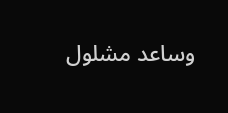وساعد مشلول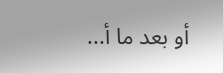أو بعد ما أ...